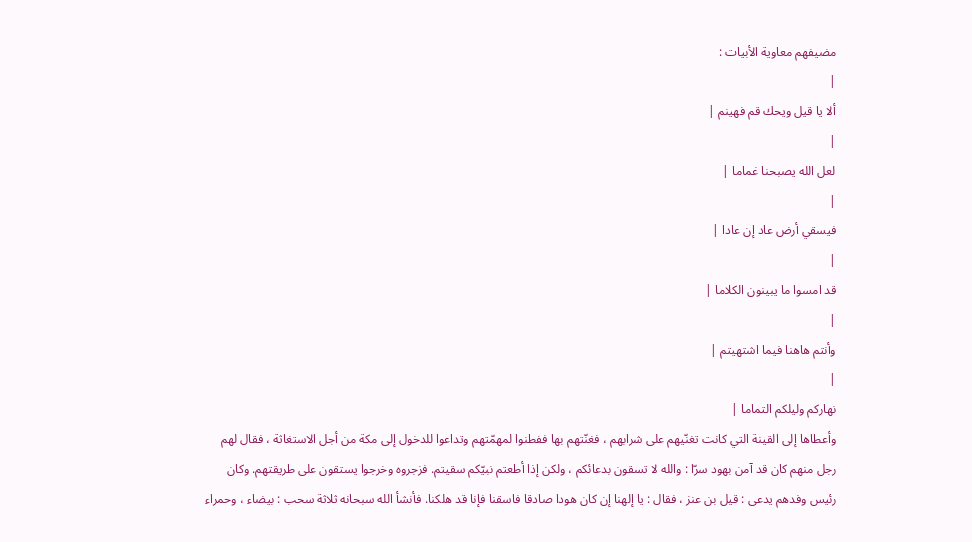مضيفهم معاوية الأبيات :
|
ألا يا قيل ويحك قم فهينم |
|
لعل الله يصبحنا غماما |
|
فيسقي أرض عاد إن عادا |
|
قد امسوا ما يبينون الكلاما |
|
وأنتم هاهنا فيما اشتهيتم |
|
نهاركم وليلكم التماما |
وأعطاها إلى القينة التي كانت تغنّيهم على شرابهم ، فغنّتهم بها ففطنوا لمهمّتهم وتداعوا للدخول إلى مكة من أجل الاستغاثة ، فقال لهم رجل منهم كان قد آمن بهود سرّا : والله لا تسقون بدعائكم ، ولكن إذا أطعتم نبيّكم سقيتم. فزجروه وخرجوا يستقون على طريقتهم. وكان رئيس وفدهم يدعى : قيل بن عنز ، فقال : يا إلهنا إن كان هودا صادقا فاسقنا فإنا قد هلكنا. فأنشأ الله سبحانه ثلاثة سحب : بيضاء ، وحمراء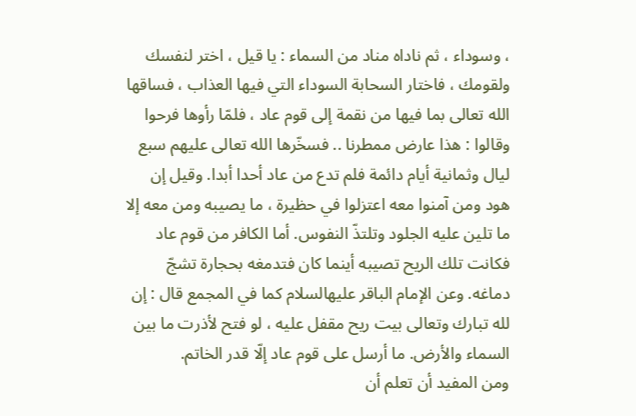، وسوداء ، ثم ناداه مناد من السماء : يا قيل ، اختر لنفسك ولقومك ، فاختار السحابة السوداء التي فيها العذاب ، فساقها الله تعالى بما فيها من نقمة إلى قوم عاد ، فلمّا رأوها فرحوا وقالوا : هذا عارض ممطرنا .. فسخّرها الله تعالى عليهم سبع ليال وثمانية أيام دائمة فلم تدع من عاد أحدا أبدا. وقيل إن هود ومن آمنوا معه اعتزلوا في حظيرة ، ما يصيبه ومن معه إلا ما تلين عليه الجلود وتلتذّ النفوس. أما الكافر من قوم عاد فكانت تلك الريح تصيبه أينما كان فتدمغه بحجارة تشجّ دماغه. وعن الإمام الباقر عليهالسلام كما في المجمع قال : إن لله تبارك وتعالى بيت ريح مقفل عليه ، لو فتح لأذرت ما بين السماء والأرض. ما أرسل على قوم عاد إلّا قدر الخاتم.
ومن المفيد أن تعلم أن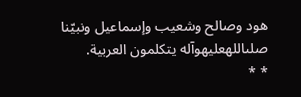هود وصالح وشعيب وإسماعيل ونبيّنا صلىاللهعليهوآله يتكلمون العربية.
* *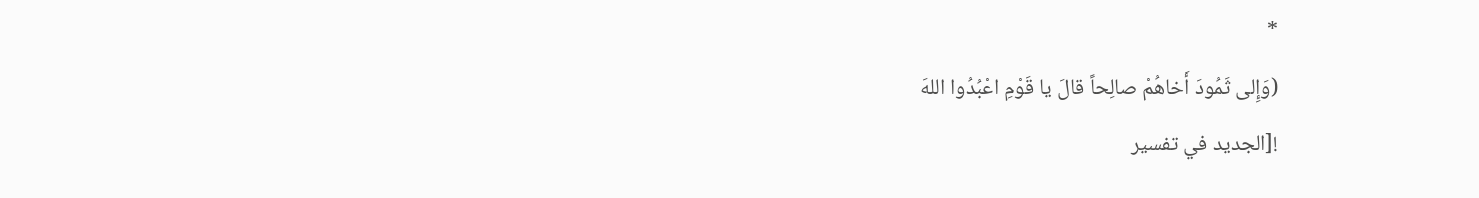*
(وَإِلى ثَمُودَ أَخاهُمْ صالِحاً قالَ يا قَوْمِ اعْبُدُوا اللهَ
![الجديد في تفسير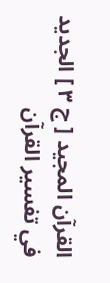القرآن المجيد [ ج ٣ ] الجديد في تفسير القرآن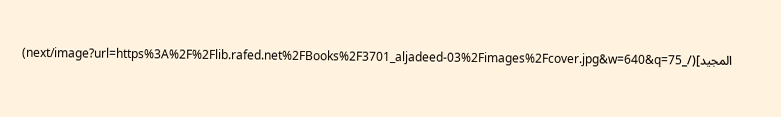المجيد](/_next/image?url=https%3A%2F%2Flib.rafed.net%2FBooks%2F3701_aljadeed-03%2Fimages%2Fcover.jpg&w=640&q=75)